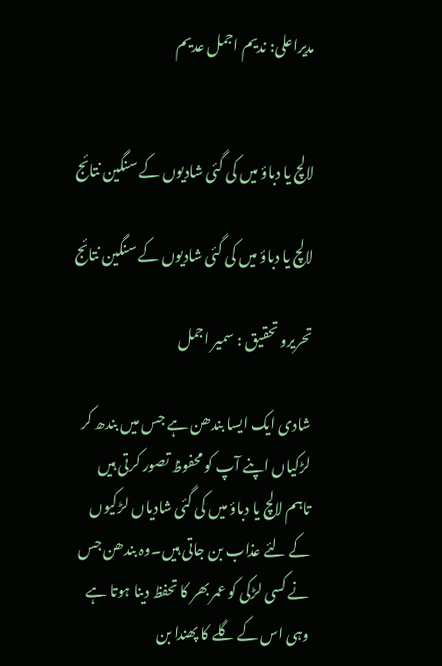مدیراعلی: ندیم اجمل عدیم


لالچ یا دباؤ میں کی گئی شادیوں کے سنگین نتائج

لالچ یا دباؤ میں کی گئی شادیوں کے سنگین نتائج

تحریرو تحقیق : سمیر اجمل

شادی ایک ایسا بندھن ہے جس میں بندھ کر لڑکیاں اپنے آپ کو محفوظ تصور کرتی ہیں تاہم لالچ یا دباؤ میں کی گئی شادیاں لڑکیوں کے لئے عذاب بن جاتی ہیں۔وہ بندھن جس نے کسی لڑکی کو عمر بھر کا تحفظ دینا ہوتا ہے وہی اس کے گلے کا پھندا بن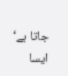جاتا ہے‘ ایسا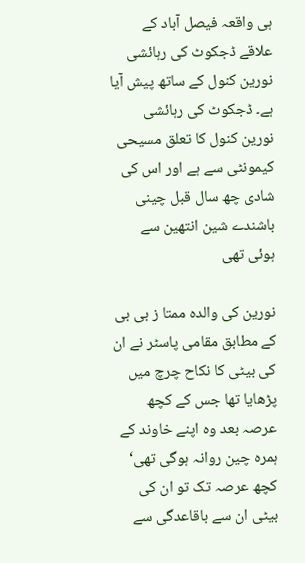ہی واقعہ فیصل آباد کے علاقے ڈجکوٹ کی رہائشی نورین کنول کے ساتھ پیش آیا ہے۔ ڈجکوٹ کی رہائشی نورین کنول کا تعلق مسیحی کیمونٹی سے ہے اور اس کی شادی چھ سال قبل چینی باشندے شین انتھین سے ہوئی تھی

نورین کی والدہ ممتا ز بی بی کے مطابق مقامی پاسٹر نے ان کی بیٹی کا نکاح چرچ میں پڑھایا تھا جس کے کچھ عرصہ بعد وہ اپنے خاوند کے ہمرہ چین روانہ ہوگی تھی‘ کچھ عرصہ تک تو ان کی بیٹی ان سے باقاعدگی سے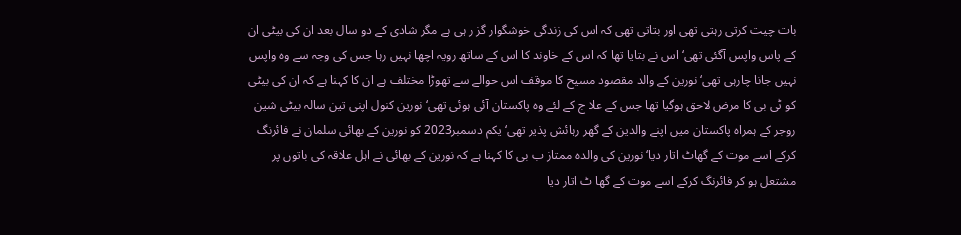بات چیت کرتی رہتی تھی اور بتاتی تھی کہ اس کی زندگی خوشگوار گز ر ہی ہے مگر شادی کے دو سال بعد ان کی بیٹی ان کے پاس واپس آگئی تھی‘ اس نے بتایا تھا کہ اس کے خاوند کا اس کے ساتھ رویہ اچھا نہیں رہا جس کی وجہ سے وہ واپس نہیں جانا چارہی تھی‘ نورین کے والد مقصود مسیح کا موقف اس حوالے سے تھوڑا مختلف ہے ان کا کہنا ہے کہ ان کی بیٹی کو ٹی بی کا مرض لاحق ہوگیا تھا جس کے علا ج کے لئے وہ پاکستان آئی ہوئی تھی‘ نورین کنول اپنی تین سالہ بیٹی شین روجر کے ہمراہ پاکستان میں اپنے والدین کے گھر رہائش پذیر تھی‘ یکم دسمبر2023 کو نورین کے بھائی سلمان نے فائرنگ کرکے اسے موت کے گھاٹ اتار دیا‘نورین کی والدہ ممتاز ب بی کا کہنا ہے کہ نورین کے بھائی نے اہل علاقہ کی باتوں پر مشتعل ہو کر فائرنگ کرکے اسے موت کے گھا ٹ اتار دیا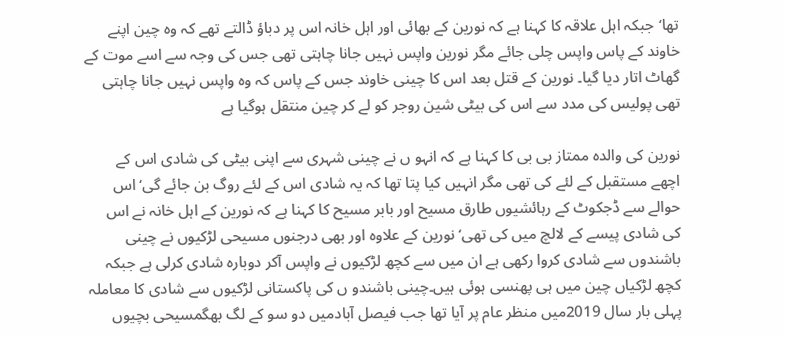تھا‘جبکہ اہل علاقہ کا کہنا ہے کہ نورین کے بھائی اور اہل خانہ اس پر دباؤ ڈالتے تھے کہ وہ چین اپنے خاوند کے پاس واپس چلی جائے مگر نورین واپس نہیں جانا چاہتی تھی جس کی وجہ سے اسے موت کے گھاٹ اتار دیا گیا۔ نورین کے قتل بعد اس کا چینی خاوند جس کے پاس کہ وہ واپس نہیں جانا چاہتی تھی پولیس کی مدد سے اس کی بیٹی شین روجر کو لے کر چین منتقل ہوگیا ہے

نورین کی والدہ ممتاز بی بی کا کہنا ہے کہ انہو ں نے چینی شہری سے اپنی بیٹی کی شادی اس کے اچھے مستقبل کے لئے کی تھی مگر انہیں کیا پتا تھا کہ یہ شادی اس کے لئے روگ بن جائے گی‘ اس حوالے سے ڈجکوٹ کے رہائشیوں طارق مسیح اور بابر مسیح کا کہنا ہے کہ نورین کے اہل خانہ نے اس کی شادی پیسے کے لالچ میں کی تھی‘ نورین کے علاوہ اور بھی درجنوں مسیحی لڑکیوں نے چینی باشندوں سے شادی کروا رکھی ہے ان میں سے کچھ لڑکیوں نے واپس آکر دوبارہ شادی کرلی ہے جبکہ کچھ لڑکیاں چین میں ہی پھنسی ہوئی ہیں۔چینی باشندو ں کی پاکستانی لڑکیوں سے شادی کا معاملہ پہلی بار سال 2019میں منظر عام پر آیا تھا جب فیصل آبادمیں دو سو کے لگ بھگمسیحی بچیوں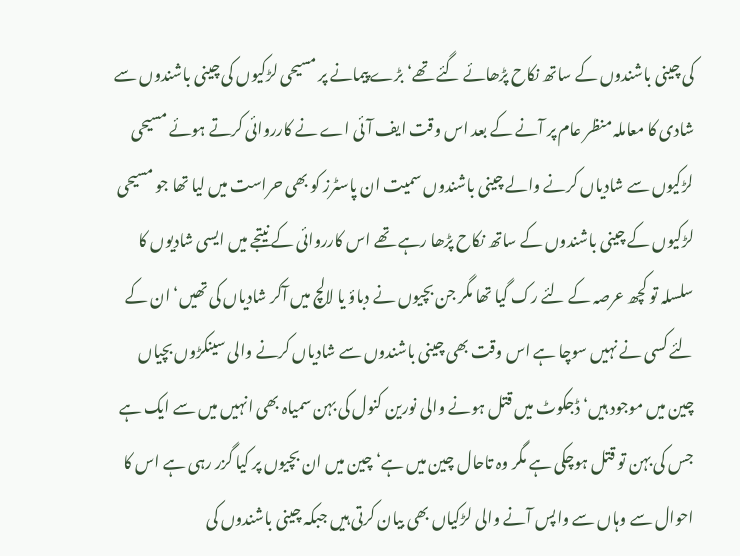کی چینی باشندوں کے ساتھ نکاح پڑھائے گئے تھے‘ بڑے پیمانے پر مسیحی لڑکیوں کی چینی باشندوں سے شادی کا معاملہ منظر عام پر آنے کے بعد اس وقت ایف آئی اے نے کارروائی کرتے ہوئے مسیحی لڑکیوں سے شادیاں کرنے والے چینی باشندوں سمیت ان پاسٹرز کو بھی حراست میں لیا تھا جو مسیحی لڑکیوں کے چینی باشندوں کے ساتھ نکاح پڑھا رہے تھے اس کارروائی کے نیتجے میں ایسی شادیوں کا سلسلہ تو کچھ عرصہ کے لئے رک گیا تھا مگر جن بچیوں نے دباؤ یا لالچ میں آکر شادیاں کی تھیں‘ ان کے لئے کسی نے نہیں سوچا ہے اس وقت بھی چینی باشندوں سے شادیاں کرنے والی سینکڑوں بچیاں چین میں موجود ہیں‘ ڈجکوٹ میں قتل ہونے والی نورین کنول کی بہن سمیاہ بھی انہیں میں سے ایک ہے جس کی بہن تو قتل ہوچکی ہے مگر وہ تاحال چین میں ہے‘ چین میں ان بچیوں پر کیا گزر رہی ہے اس کا احوال سے وہاں سے واپس آنے والی لڑکیاں بھی بیان کرتی ہیں جبکہ چینی باشندوں کی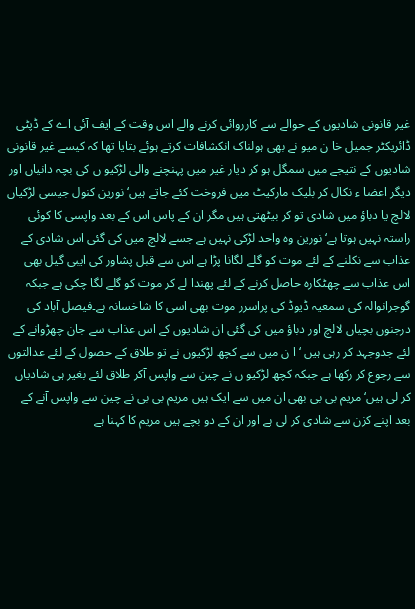غیر قانونی شادیوں کے حوالے سے کارروائی کرنے والے اس وقت کے ایف آئی اے کے ڈپٹی ڈائریکٹر جمیل خا ن میو نے بھی ہولناک انکشافات کرتے ہوئے بتایا تھا کہ کیسے غیر قانونی شادیوں کے نتیجے میں سمگل ہو کر دیار غیر میں پہنچنے والی لڑکیو ں کی بچہ دانیاں اور دیگر اعضا ء نکال کر بلیک مارکیٹ میں فروخت کئے جاتے ہیں‘ نورین کنول جیسی لڑکیاں لالچ یا دباؤ میں شادی تو کر بیٹھتی ہیں مگر ان کے پاس اس کے بعد واپسی کا کوئی راستہ نہیں ہوتا ہے‘ نورین وہ واحد لڑکی نہیں ہے جسے لالچ میں کی گئی اس شادی کے عذاب سے نکلنے کے لئے موت کو گلے لگانا پڑا ہے اس سے قبل پشاور کی ایبی گیل بھی اس عذاب سے چھٹکارہ حاصل کرنے کے لئے پھندا لے کر موت کو گلے لگا چکی ہے جبکہ گوجرانوالہ کی سمعیہ ڈیوڈ کی پراسرر موت بھی اسی کا شاخسانہ ہے۔فیصل آباد کی درجنوں بچیاں لالچ اور دباؤ میں کی گئی ان شادیوں کے اس عذاب سے جان چھڑوانے کے لئے جدوجہد کر رہی ہیں ‘ ا ن میں سے کچھ لڑکیوں نے تو طلاق کے حصول کے لئے عدالتوں سے رجوع کر رکھا ہے جبکہ کچھ لڑکیو ں نے چین سے واپس آکر طلاق لئے بغیر ہی شادیاں کر لی ہیں‘ مریم بی بی بھی ان میں سے ایک ہیں مریم بی بی نے چین سے واپس آنے کے بعد اپنے کزن سے شادی کر لی ہے اور ان کے دو بچے ہیں مریم کا کہنا ہے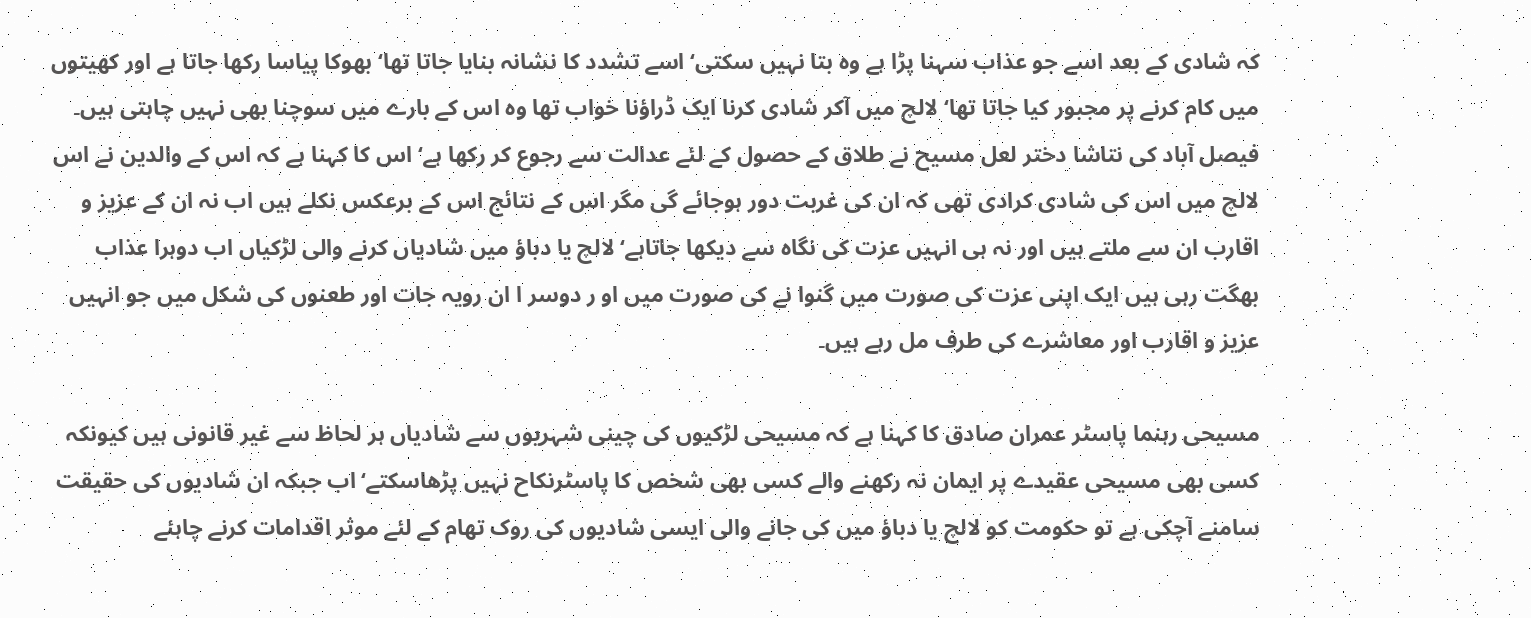کہ شادی کے بعد اسے جو عذاب سہنا پڑا ہے وہ بتا نہیں سکتی‘ اسے تشدد کا نشانہ بنایا جاتا تھا‘ بھوکا پیاسا رکھا جاتا ہے اور کھیتوں میں کام کرنے پر مجبور کیا جاتا تھا‘ لالچ میں آکر شادی کرنا ایک ڈراؤنا خواب تھا وہ اس کے بارے میں سوچنا بھی نہیں چاہتی ہیں۔ فیصل آباد کی نتاشا دختر لعل مسیح نے طلاق کے حصول کے لئے عدالت سے رجوع کر رکھا ہے‘ اس کا کہنا ہے کہ اس کے والدین نے اس لالچ میں اس کی شادی کرادی تھی کہ ان کی غربت دور ہوجائے گی مگر اس کے نتائج اس کے برعکس نکلے ہیں اب نہ ان کے عزیز و اقارب ان سے ملتے ہیں اور نہ ہی انہیں عزت کی نگاہ سے دیکھا جاتاہے‘ لالچ یا دباؤ میں شادیاں کرنے والی لڑکیاں اب دوہرا عذاب بھگت رہی ہیں ایک اپنی عزت کی صورت میں گنوا نے کی صورت میں او ر دوسر ا ان رویہ جات اور طعنوں کی شکل میں جو انہیں عزیز و اقارب اور معاشرے کی طرف مل رہے ہیں۔

مسیحی رہنما پاسٹر عمران صادق کا کہنا ہے کہ مسیحی لڑکیوں کی چینی شہریوں سے شادیاں ہر لحاظ سے غیر قانونی ہیں کیونکہ کسی بھی مسیحی عقیدے پر ایمان نہ رکھنے والے کسی بھی شخص کا پاسٹرنکاح نہیں پڑھاسکتے‘ اب جبکہ ان شادیوں کی حقیقت سامنے آچکی ہے تو حکومت کو لالچ یا دباؤ میں کی جانے والی ایسی شادیوں کی روک تھام کے لئے موثر اقدامات کرنے چاہئے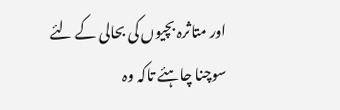اور متاثرہ بچیوں کی بحالی کے لئے سوچنا چاہئے تاکہ وہ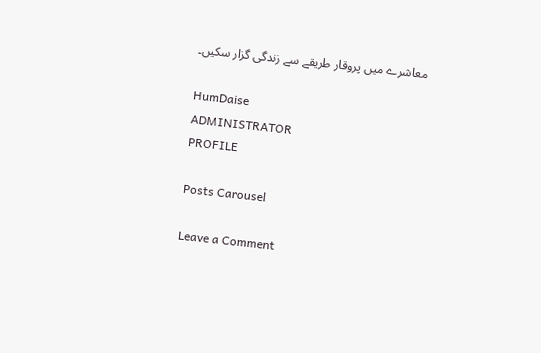معاشرے میں پروقار طریقے سے زندگی گزار سکیں۔

HumDaise
ADMINISTRATOR
PROFILE

Posts Carousel

Leave a Comment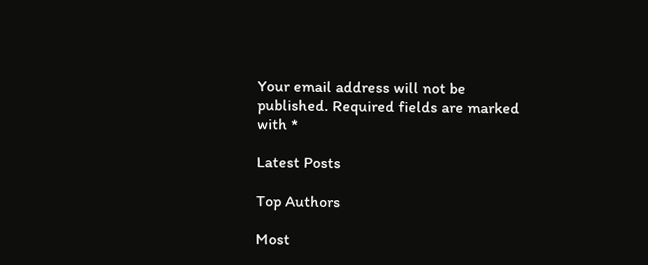Your email address will not be published. Required fields are marked with *

Latest Posts

Top Authors

Most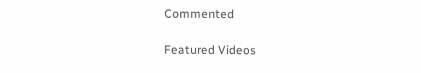Commented

Featured Videos